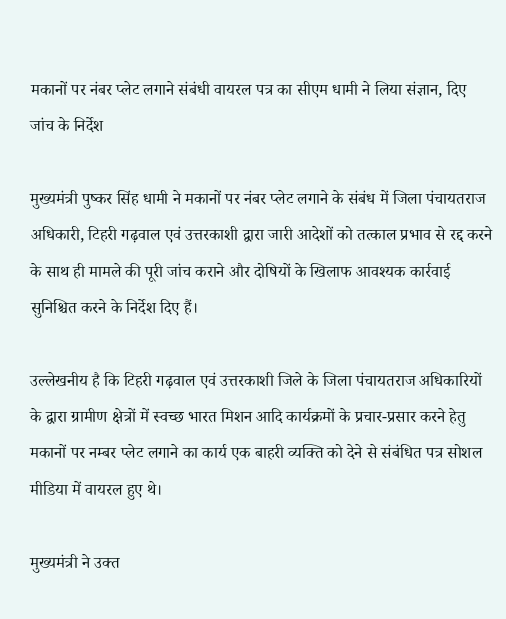मकानों पर नंबर प्लेट लगाने संबंधी वायरल पत्र का सीएम धामी ने लिया संज्ञान, दिए जांच के निर्देश

मुख्यमंत्री पुष्कर सिंह धामी ने मकानों पर नंबर प्लेट लगाने के संबंध में जिला पंचायतराज अधिकारी, टिहरी गढ़वाल एवं उत्तरकाशी द्वारा जारी आदेशों को तत्काल प्रभाव से रद्द करने के साथ ही मामले की पूरी जांच कराने और दोषियों के खिलाफ आवश्यक कार्रवाई सुनिश्चित करने के निर्देश दिए हैं।

उल्लेखनीय है कि टिहरी गढ़वाल एवं उत्तरकाशी जिले के जिला पंचायतराज अधिकारियों के द्वारा ग्रामीण क्षेत्रों में स्वच्छ भारत मिशन आदि कार्यक्रमों के प्रचार-प्रसार करने हेतु मकानों पर नम्बर प्लेट लगाने का कार्य एक बाहरी व्यक्ति को देने से संबंधित पत्र सोशल मीडिया में वायरल हुए थे।

मुख्यमंत्री ने उक्त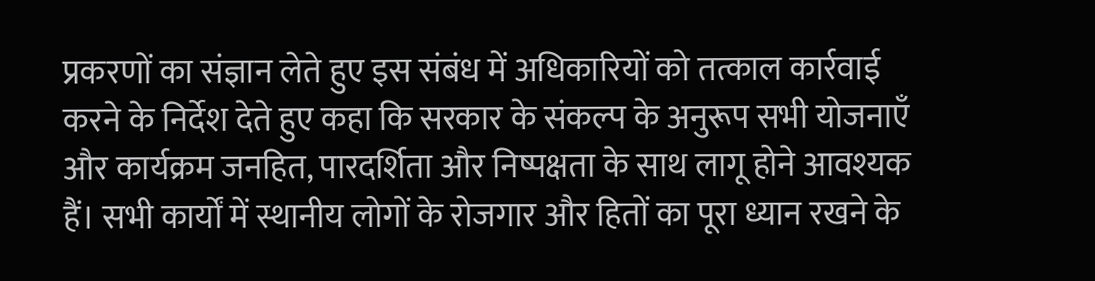प्रकरणों का संज्ञान लेते हुए इस संबंध में अधिकारियों को तत्काल कार्रवाई करने के निर्देश देते हुए कहा कि सरकार के संकल्प के अनुरूप सभी योजनाएँ और कार्यक्रम जनहित, पारदर्शिता और निष्पक्षता के साथ लागू होने आवश्यक हैं। सभी कार्यों में स्थानीय लोगों के रोजगार और हितों का पूरा ध्यान रखने के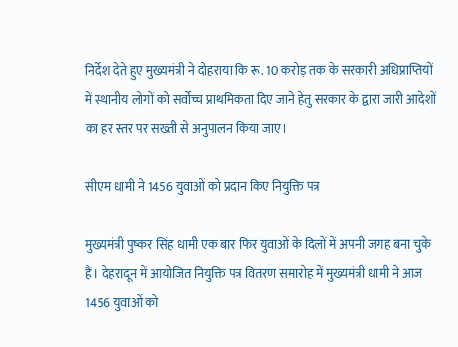निर्देश देते हुए मुख्यमंत्री ने दोहराया कि रू. 10 करोड़ तक के सरकारी अधिप्राप्तियों में स्थानीय लोगों को सर्वोच्च प्राथमिकता दिए जाने हेतु सरकार के द्वारा जारी आदेशों का हर स्तर पर सख्ती से अनुपालन किया जाए।

सीएम धामी ने 1456 युवाओं को प्रदान किए नियुक्ति पत्र

मुख्यमंत्री पुष्कर सिंह धामी एक बार फिर युवाओं के दिलों में अपनी जगह बना चुके हैं। देहरादून में आयोजित नियुक्ति पत्र वितरण समारोह में मुख्यमंत्री धामी ने आज 1456 युवाओं को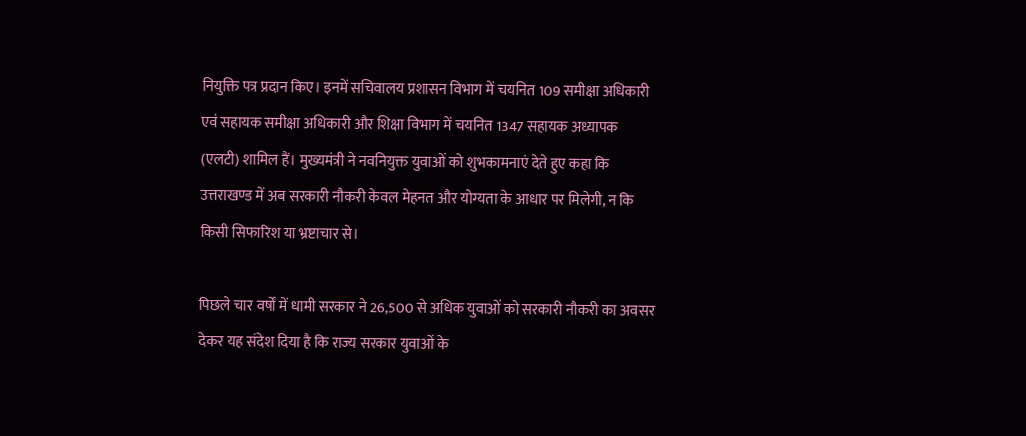नियुक्ति पत्र प्रदान किए। इनमें सचिवालय प्रशासन विभाग में चयनित 109 समीक्षा अधिकारी एवं सहायक समीक्षा अधिकारी और शिक्षा विभाग में चयनित 1347 सहायक अध्यापक (एलटी) शामिल हैं। मुख्यमंत्री ने नवनियुक्त युवाओं को शुभकामनाएं देते हुए कहा कि उत्तराखण्ड में अब सरकारी नौकरी केवल मेहनत और योग्यता के आधार पर मिलेगी, न कि किसी सिफारिश या भ्रष्टाचार से।

पिछले चार वर्षों में धामी सरकार ने 26,500 से अधिक युवाओं को सरकारी नौकरी का अवसर देकर यह संदेश दिया है कि राज्य सरकार युवाओं के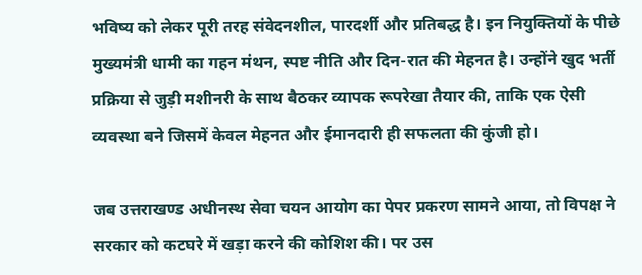भविष्य को लेकर पूरी तरह संवेदनशील, पारदर्शी और प्रतिबद्ध है। इन नियुक्तियों के पीछे मुख्यमंत्री धामी का गहन मंथन, स्पष्ट नीति और दिन-रात की मेहनत है। उन्होंने खुद भर्ती प्रक्रिया से जुड़ी मशीनरी के साथ बैठकर व्यापक रूपरेखा तैयार की, ताकि एक ऐसी व्यवस्था बने जिसमें केवल मेहनत और ईमानदारी ही सफलता की कुंजी हो।

जब उत्तराखण्ड अधीनस्थ सेवा चयन आयोग का पेपर प्रकरण सामने आया, तो विपक्ष ने सरकार को कटघरे में खड़ा करने की कोशिश की। पर उस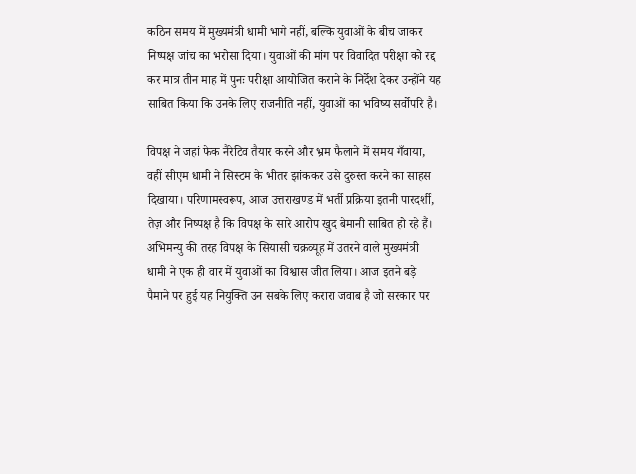कठिन समय में मुख्यमंत्री धामी भागे नहीं, बल्कि युवाओं के बीच जाकर निष्पक्ष जांच का भरोसा दिया। युवाओं की मांग पर विवादित परीक्षा को रद्द कर मात्र तीन माह में पुनः परीक्षा आयोजित कराने के निर्देश देकर उन्होंने यह साबित किया कि उनके लिए राजनीति नहीं, युवाओं का भविष्य सर्वोपरि है।

विपक्ष ने जहां फेक नैरेटिव तैयार करने और भ्रम फैलाने में समय गँवाया, वहीं सीएम धामी ने सिस्टम के भीतर झांककर उसे दुरुस्त करने का साहस दिखाया। परिणामस्वरूप, आज उत्तराखण्ड में भर्ती प्रक्रिया इतनी पारदर्शी, तेज़ और निष्पक्ष है कि विपक्ष के सारे आरोप खुद बेमानी साबित हो रहे हैं। अभिमन्यु की तरह विपक्ष के सियासी चक्रव्यूह में उतरने वाले मुख्यमंत्री धामी ने एक ही वार में युवाओं का विश्वास जीत लिया। आज इतने बड़े पैमाने पर हुई यह नियुक्ति उन सबके लिए करारा जवाब है जो सरकार पर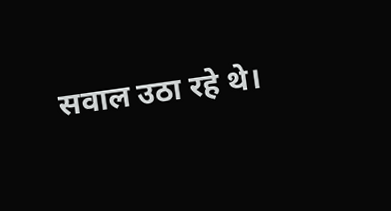सवाल उठा रहे थे।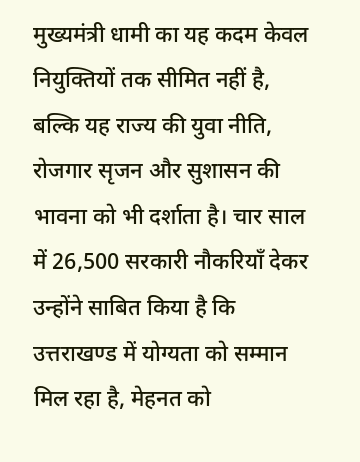मुख्यमंत्री धामी का यह कदम केवल नियुक्तियों तक सीमित नहीं है, बल्कि यह राज्य की युवा नीति, रोजगार सृजन और सुशासन की भावना को भी दर्शाता है। चार साल में 26,500 सरकारी नौकरियाँ देकर उन्होंने साबित किया है कि उत्तराखण्ड में योग्यता को सम्मान मिल रहा है, मेहनत को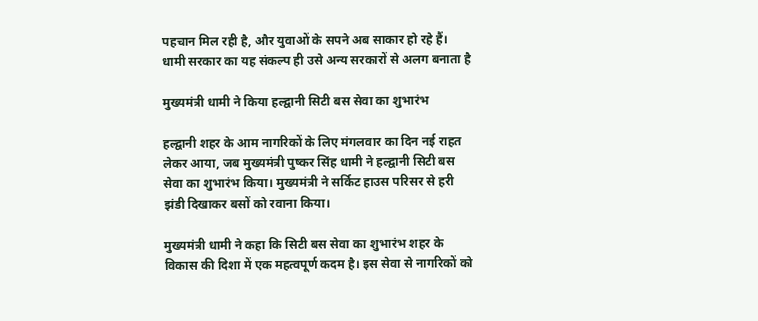पहचान मिल रही है, और युवाओं के सपने अब साकार हो रहे हैं। धामी सरकार का यह संकल्प ही उसे अन्य सरकारों से अलग बनाता है

मुख्यमंत्री धामी ने किया हल्द्वानी सिटी बस सेवा का शुभारंभ

हल्द्वानी शहर के आम नागरिकों के लिए मंगलवार का दिन नई राहत लेकर आया, जब मुख्यमंत्री पुष्कर सिंह धामी ने हल्द्वानी सिटी बस सेवा का शुभारंभ किया। मुख्यमंत्री ने सर्किट हाउस परिसर से हरी झंडी दिखाकर बसों को रवाना किया।

मुख्यमंत्री धामी ने कहा कि सिटी बस सेवा का शुभारंभ शहर के विकास की दिशा में एक महत्वपूर्ण कदम है। इस सेवा से नागरिकों को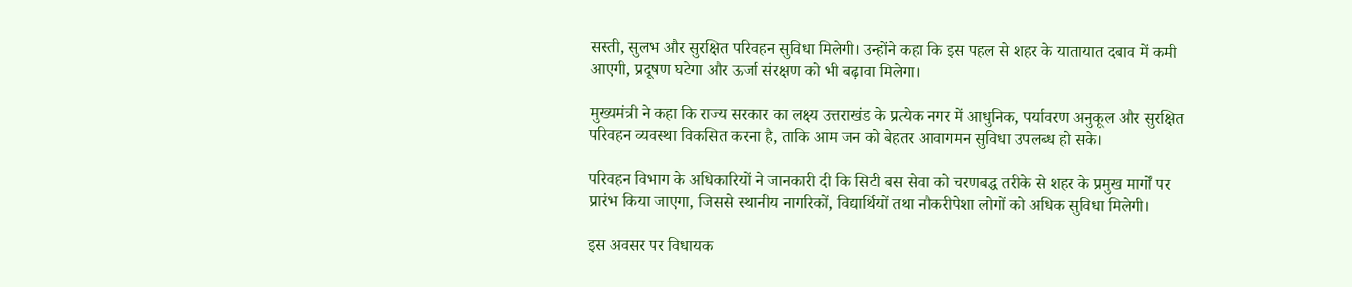सस्ती, सुलभ और सुरक्षित परिवहन सुविधा मिलेगी। उन्होंने कहा कि इस पहल से शहर के यातायात दबाव में कमी आएगी, प्रदूषण घटेगा और ऊर्जा संरक्षण को भी बढ़ावा मिलेगा।

मुख्यमंत्री ने कहा कि राज्य सरकार का लक्ष्य उत्तराखंड के प्रत्येक नगर में आधुनिक, पर्यावरण अनुकूल और सुरक्षित परिवहन व्यवस्था विकसित करना है, ताकि आम जन को बेहतर आवागमन सुविधा उपलब्ध हो सके।

परिवहन विभाग के अधिकारियों ने जानकारी दी कि सिटी बस सेवा को चरणबद्ध तरीके से शहर के प्रमुख मार्गों पर प्रारंभ किया जाएगा, जिससे स्थानीय नागरिकों, विद्यार्थियों तथा नौकरीपेशा लोगों को अधिक सुविधा मिलेगी।

इस अवसर पर विधायक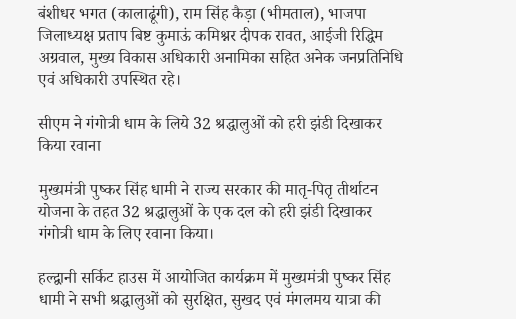बंशीधर भगत (कालाढूंगी), राम सिंह कैड़ा (भीमताल), भाजपा जिलाध्यक्ष प्रताप बिष्ट कुमाऊं कमिश्नर दीपक रावत, आईजी रिद्धिम अग्रवाल, मुख्य विकास अधिकारी अनामिका सहित अनेक जनप्रतिनिधि एवं अधिकारी उपस्थित रहे।

सीएम ने गंगोत्री धाम के लिये 32 श्रद्धालुओं को हरी झंडी दिखाकर किया रवाना

मुख्यमंत्री पुष्कर सिंह धामी ने राज्य सरकार की मातृ-पितृ तीर्थाटन योजना के तहत 32 श्रद्धालुओं के एक दल को हरी झंडी दिखाकर गंगोत्री धाम के लिए रवाना किया।

हल्द्वानी सर्किट हाउस में आयोजित कार्यक्रम में मुख्यमंत्री पुष्कर सिंह धामी ने सभी श्रद्धालुओं को सुरक्षित, सुखद एवं मंगलमय यात्रा की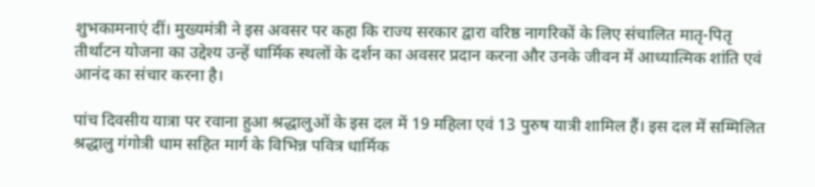शुभकामनाएं दीं। मुख्यमंत्री ने इस अवसर पर कहा कि राज्य सरकार द्वारा वरिष्ठ नागरिकों के लिए संचालित मातृ-पितृ तीर्थाटन योजना का उद्देश्य उन्हें धार्मिक स्थलों के दर्शन का अवसर प्रदान करना और उनके जीवन में आध्यात्मिक शांति एवं आनंद का संचार करना है।

पांच दिवसीय यात्रा पर रवाना हुआ श्रद्धालुओं के इस दल में 19 महिला एवं 13 पुरुष यात्री शामिल हैं। इस दल में सम्मिलित श्रद्धालु गंगोत्री धाम सहित मार्ग के विभिन्न पवित्र धार्मिक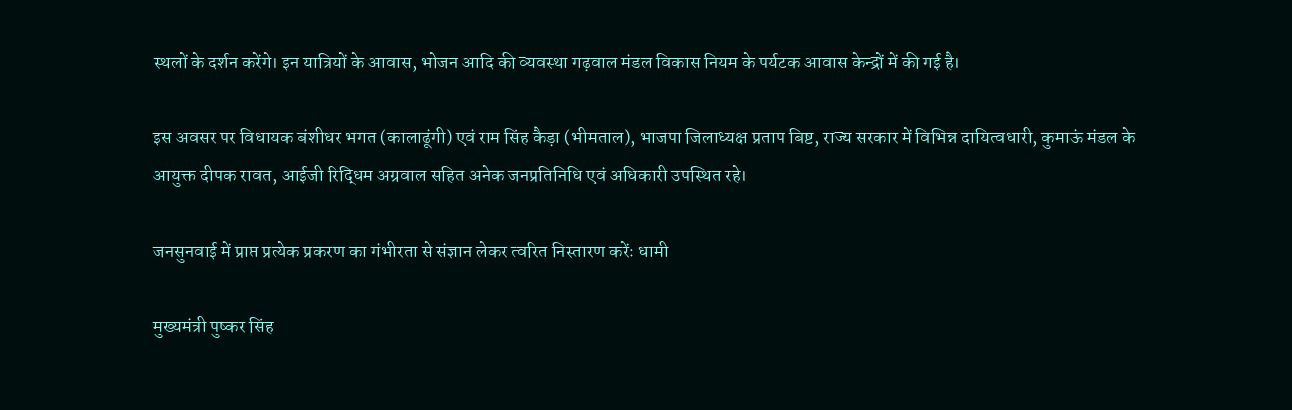स्थलों के दर्शन करेंगे। इन यात्रियों के आवास, भोजन आदि की व्यवस्था गढ़वाल मंडल विकास नियम के पर्यटक आवास केन्द्रों में की गई है।

इस अवसर पर विधायक बंशीधर भगत (कालाढूंगी) एवं राम सिंह कैड़ा (भीमताल), भाजपा जिलाध्यक्ष प्रताप बिष्ट, राज्य सरकार में विभिन्न दायित्वधारी, कुमाऊं मंडल के आयुक्त दीपक रावत, आईजी रिद्धिम अग्रवाल सहित अनेक जनप्रतिनिधि एवं अधिकारी उपस्थित रहे।

जनसुनवाई में प्राप्त प्रत्येक प्रकरण का गंभीरता से संज्ञान लेकर त्वरित निस्तारण करेंः धामी

मुख्यमंत्री पुष्कर सिंह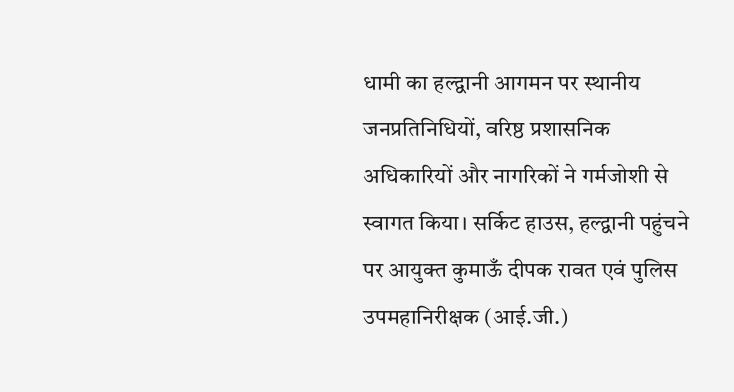धामी का हल्द्वानी आगमन पर स्थानीय जनप्रतिनिधियों, वरिष्ठ प्रशासनिक अधिकारियों और नागरिकों ने गर्मजोशी से स्वागत किया। सर्किट हाउस, हल्द्वानी पहुंचने पर आयुक्त कुमाऊँ दीपक रावत एवं पुलिस उपमहानिरीक्षक (आई.जी.)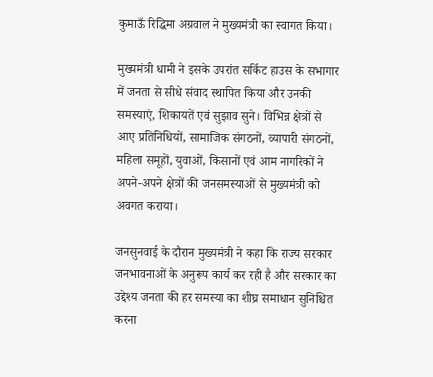कुमाऊँ रिद्धिमा अग्रवाल ने मुख्यमंत्री का स्वागत किया।

मुख्यमंत्री धामी ने इसके उपरांत सर्किट हाउस के सभागार में जनता से सीधे संवाद स्थापित किया और उनकी समस्याएं, शिकायतें एवं सुझाव सुने। विभिन्न क्षेत्रों से आए प्रतिनिधियों, सामाजिक संगठनों, व्यापारी संगठनों, महिला समूहों, युवाओं, किसानों एवं आम नागरिकों ने अपने-अपने क्षेत्रों की जनसमस्याओं से मुख्यमंत्री को अवगत कराया।

जनसुनवाई के दौरान मुख्यमंत्री ने कहा कि राज्य सरकार जनभावनाओं के अनुरूप कार्य कर रही है और सरकार का उद्देश्य जनता की हर समस्या का शीघ्र समाधान सुनिश्चित करना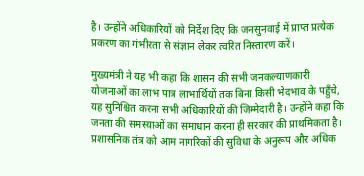है। उन्होंने अधिकारियों को निर्देश दिए कि जनसुनवाई में प्राप्त प्रत्येक प्रकरण का गंभीरता से संज्ञान लेकर त्वरित निस्तारण करें।

मुख्यमंत्री ने यह भी कहा कि शासन की सभी जनकल्याणकारी योजनाओं का लाभ पात्र लाभार्थियों तक बिना किसी भेदभाव के पहुँचे, यह सुनिश्चित करना सभी अधिकारियों की जिम्मेदारी है। उन्होंने कहा कि जनता की समस्याओं का समाधान करना ही सरकार की प्राथमिकता है। प्रशासनिक तंत्र को आम नागरिकों की सुविधा के अनुरूप और अधिक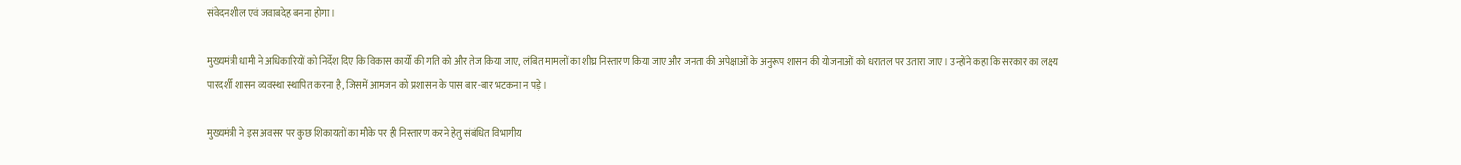संवेदनशील एवं जवाबदेह बनना होगा।

मुख्यमंत्री धामी ने अधिकारियों को निर्देश दिए कि विकास कार्यों की गति को और तेज किया जाए, लंबित मामलों का शीघ्र निस्तारण किया जाए और जनता की अपेक्षाओं के अनुरूप शासन की योजनाओं को धरातल पर उतारा जाए। उन्होंने कहा कि सरकार का लक्ष्य पारदर्शी शासन व्यवस्था स्थापित करना है, जिसमें आमजन को प्रशासन के पास बार-बार भटकना न पड़े।

मुख्यमंत्री ने इस अवसर पर कुछ शिकायतों का मौके पर ही निस्तारण करने हेतु संबंधित विभागीय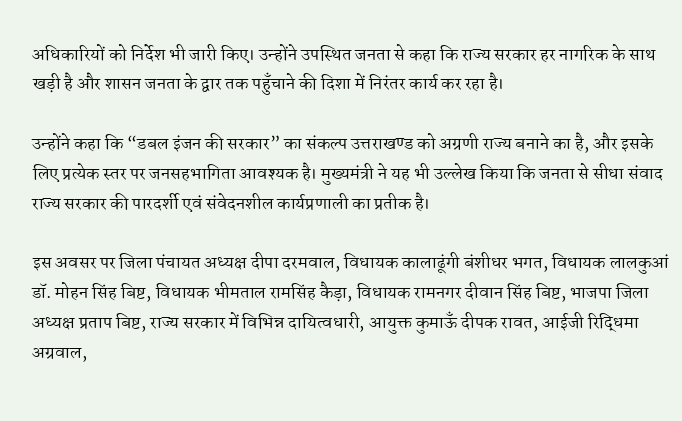अधिकारियों को निर्देश भी जारी किए। उन्होंने उपस्थित जनता से कहा कि राज्य सरकार हर नागरिक के साथ खड़ी है और शासन जनता के द्वार तक पहुँचाने की दिशा में निरंतर कार्य कर रहा है।

उन्होंने कहा कि “डबल इंजन की सरकार” का संकल्प उत्तराखण्ड को अग्रणी राज्य बनाने का है, और इसके लिए प्रत्येक स्तर पर जनसहभागिता आवश्यक है। मुख्यमंत्री ने यह भी उल्लेख किया कि जनता से सीधा संवाद राज्य सरकार की पारदर्शी एवं संवेदनशील कार्यप्रणाली का प्रतीक है।

इस अवसर पर जिला पंचायत अध्यक्ष दीपा दरमवाल, विधायक कालाढूंगी बंशीधर भगत, विधायक लालकुआं डॉ. मोहन सिंह बिष्ट, विधायक भीमताल रामसिंह कैड़ा, विधायक रामनगर दीवान सिंह बिष्ट, भाजपा जिला अध्यक्ष प्रताप बिष्ट, राज्य सरकार में विभिन्न दायित्वधारी, आयुक्त कुमाऊँ दीपक रावत, आईजी रिद्धिमा अग्रवाल,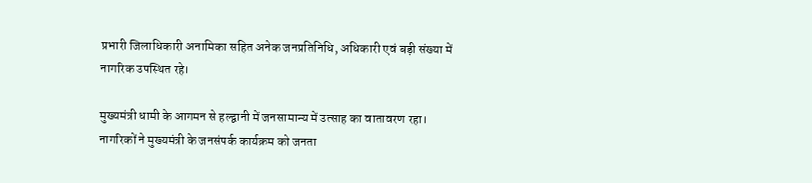प्रभारी जिलाधिकारी अनामिका सहित अनेक जनप्रतिनिधि, अधिकारी एवं बड़ी संख्या में नागरिक उपस्थित रहे।

मुख्यमंत्री धामी के आगमन से हल्द्वानी में जनसामान्य में उत्साह का वातावरण रहा। नागरिकों ने मुख्यमंत्री के जनसंपर्क कार्यक्रम को जनता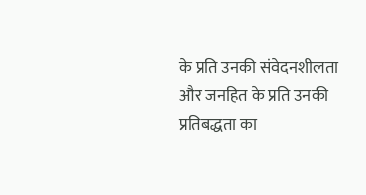के प्रति उनकी संवेदनशीलता और जनहित के प्रति उनकी प्रतिबद्धता का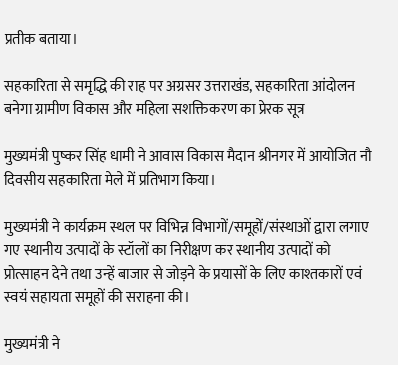प्रतीक बताया।

सहकारिता से समृद्धि की राह पर अग्रसर उत्तराखंड, सहकारिता आंदोलन बनेगा ग्रामीण विकास और महिला सशक्तिकरण का प्रेरक सूत्र

मुख्यमंत्री पुष्कर सिंह धामी ने आवास विकास मैदान श्रीनगर में आयोजित नौ दिवसीय सहकारिता मेले में प्रतिभाग किया।

मुख्यमंत्री ने कार्यक्रम स्थल पर विभिन्न विभागों/समूहों/संस्थाओं द्वारा लगाए गए स्थानीय उत्पादों के स्टॉलों का निरीक्षण कर स्थानीय उत्पादों को प्रोत्साहन देने तथा उन्हें बाजार से जोड़ने के प्रयासों के लिए काश्तकारों एवं स्वयं सहायता समूहों की सराहना की।

मुख्यमंत्री ने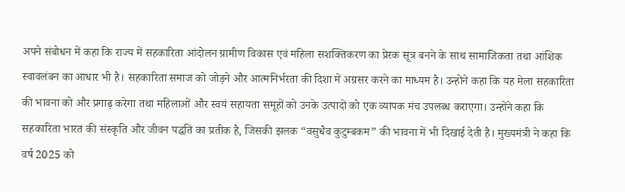अपने संबोधन में कहा कि राज्य में सहकारिता आंदोलन ग्रामीण विकास एवं महिला सशक्तिकरण का प्रेरक सूत्र बनने के साथ सामाजिकता तथा आंशिक स्वावलंबन का आधार भी है। सहकारिता समाज को जोड़ने और आत्मनिर्भरता की दिशा में अग्रसर करने का माध्यम है। उन्होंने कहा कि यह मेला सहकारिता की भावना को और प्रगाढ़ करेगा तथा महिलाओं और स्वयं सहायता समूहों को उनके उत्पादों को एक व्यापक मंच उपलब्ध कराएगा। उन्होंने कहा कि सहकारिता भारत की संस्कृति और जीवन पद्धति का प्रतीक है, जिसकी झलक “वसुधैव कुटुम्बकम” की भावना में भी दिखाई देती है। मुख्यमंत्री ने कहा कि वर्ष 2025 को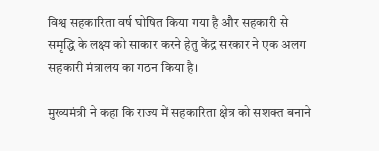विश्व सहकारिता वर्ष घोषित किया गया है और सहकारी से समृद्धि के लक्ष्य को साकार करने हेतु केंद्र सरकार ने एक अलग सहकारी मंत्रालय का गठन किया है।

मुख्यमंत्री ने कहा कि राज्य में सहकारिता क्षेत्र को सशक्त बनाने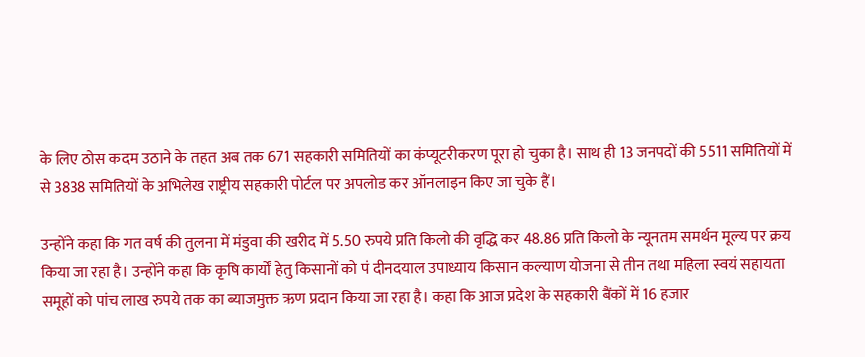के लिए ठोस कदम उठाने के तहत अब तक 671 सहकारी समितियों का कंप्यूटरीकरण पूरा हो चुका है। साथ ही 13 जनपदों की 5511 समितियों में से 3838 समितियों के अभिलेख राष्ट्रीय सहकारी पोर्टल पर अपलोड कर ऑनलाइन किए जा चुके हैं।

उन्होंने कहा कि गत वर्ष की तुलना में मंडुवा की खरीद में 5.50 रुपये प्रति किलो की वृद्धि कर 48.86 प्रति किलो के न्यूनतम समर्थन मूल्य पर क्रय किया जा रहा है। उन्होंने कहा कि कृषि कार्यों हेतु किसानों को पं दीनदयाल उपाध्याय किसान कल्याण योजना से तीन तथा महिला स्वयं सहायता समूहों को पांच लाख रुपये तक का ब्याजमुक्त ऋण प्रदान किया जा रहा है। कहा कि आज प्रदेश के सहकारी बैंकों में 16 हजार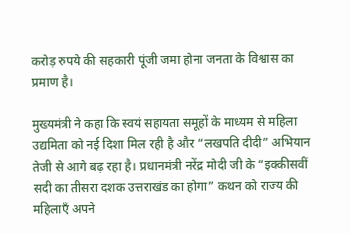करोड़ रुपये की सहकारी पूंजी जमा होना जनता के विश्वास का प्रमाण है।

मुख्यमंत्री ने कहा कि स्वयं सहायता समूहों के माध्यम से महिला उद्यमिता को नई दिशा मिल रही है और “लखपति दीदी” अभियान तेजी से आगे बढ़ रहा है। प्रधानमंत्री नरेंद्र मोदी जी के “इक्कीसवीं सदी का तीसरा दशक उत्तराखंड का होगा” कथन को राज्य की महिलाएँ अपने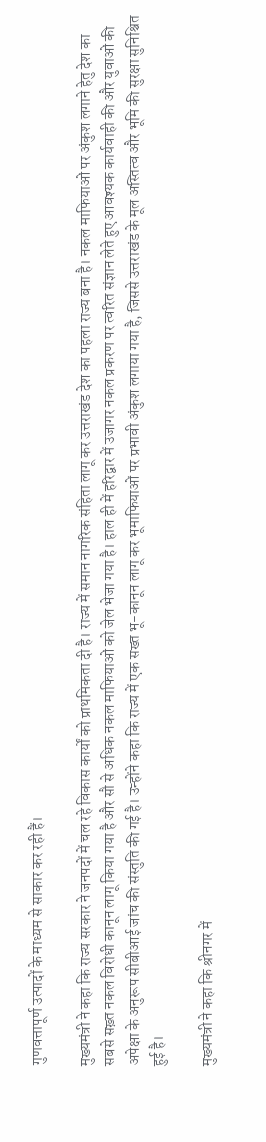गुणवत्तापूर्ण उत्पादों के माध्यम से साकार कर रही हैं।

मुख्यमंत्री ने कहा कि राज्य सरकार ने जनपदों में चल रहे विकास कार्यों को प्राथमिकता दी है। राज्य में समान नागरिक संहिता लागू कर उत्तराखंड देश का पहला राज्य बना है। नकल माफियाओं पर अंकुश लगाने हेतु देश का सबसे सख़्त नकल विरोधी कानून लागू किया गया है और सौ से अधिक नकल माफियाओं को जेल भेजा गया है। हाल ही में हरिद्वार में उजागर नकल प्रकरण पर त्वरित संज्ञान लेते हुए आवश्यक कार्यवाही की और युवाओं की अपेक्षा के अनुरूप सीबीआई जांच की संस्तुति की गई है। उन्होंने कहा कि राज्य में एक सख्त भू-कानून लागू कर भूमाफियाओं पर प्रभावी अंकुश लगाया गया है, जिससे उत्तराखंड के मूल अस्तित्व और भूमि की सुरक्षा सुनिश्चित हुई है।

मुख्यमंत्री ने कहा कि श्रीनगर में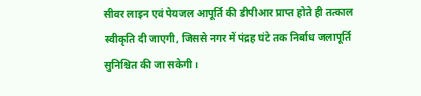सीवर लाइन एवं पेयजल आपूर्ति की डीपीआर प्राप्त होते ही तत्काल स्वीकृति दी जाएगी, जिससे नगर में पंद्रह घंटे तक निर्बाध जलापूर्ति सुनिश्चित की जा सकेगी।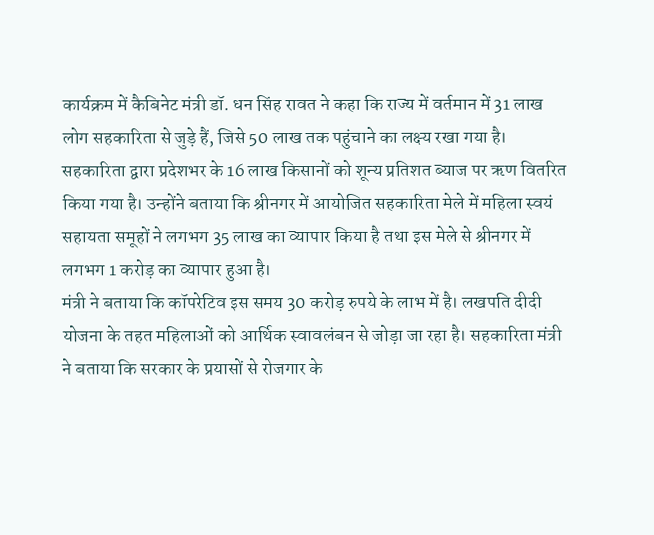कार्यक्रम में कैबिनेट मंत्री डॉ. धन सिंह रावत ने कहा कि राज्य में वर्तमान में 31 लाख लोग सहकारिता से जुड़े हैं, जिसे 50 लाख तक पहुंचाने का लक्ष्य रखा गया है। सहकारिता द्वारा प्रदेशभर के 16 लाख किसानों को शून्य प्रतिशत ब्याज पर ऋण वितरित किया गया है। उन्होंने बताया कि श्रीनगर में आयोजित सहकारिता मेले में महिला स्वयं सहायता समूहों ने लगभग 35 लाख का व्यापार किया है तथा इस मेले से श्रीनगर में लगभग 1 करोड़ का व्यापार हुआ है।
मंत्री ने बताया कि कॉपरेटिव इस समय 30 करोड़ रुपये के लाभ में है। लखपति दीदी योजना के तहत महिलाओं को आर्थिक स्वावलंबन से जोड़ा जा रहा है। सहकारिता मंत्री ने बताया कि सरकार के प्रयासों से रोजगार के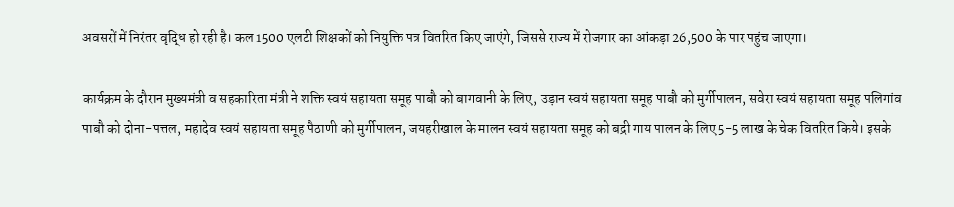अवसरों में निरंतर वृद्धि हो रही है। कल 1500 एलटी शिक्षकों को नियुक्ति पत्र वितरित किए जाएंगे, जिससे राज्य में रोजगार का आंकड़ा 26,500 के पार पहुंच जाएगा।

कार्यक्रम के दौरान मुख्यमंत्री व सहकारिता मंत्री ने शक्ति स्वयं सहायता समूह पाबौ को बागवानी के लिए, उड़ान स्वयं सहायता समूह पाबौ को मुर्गीपालन, सवेरा स्वयं सहायता समूह पलिगांव पाबौ को दोना-पत्तल, महादेव स्वयं सहायता समूह पैठाणी को मुर्गीपालन, जयहरीखाल के मालन स्वयं सहायता समूह को बद्री गाय पालन के लिए 5-5 लाख के चेक वितरित किये। इसके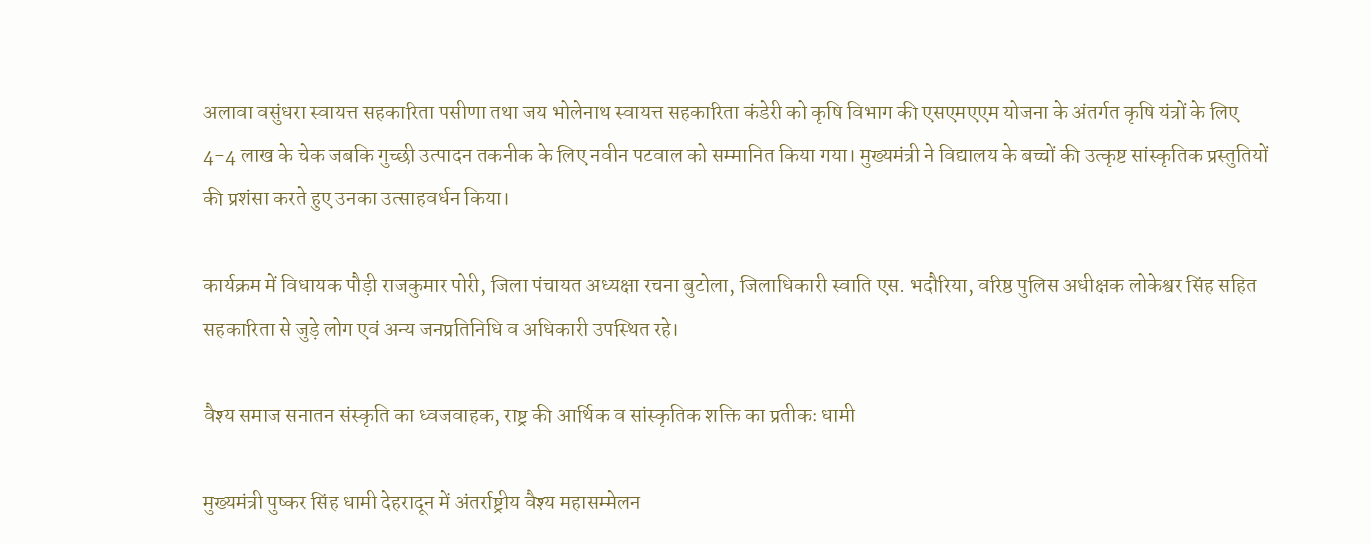अलावा वसुंधरा स्वायत्त सहकारिता पसीणा तथा जय भोलेनाथ स्वायत्त सहकारिता कंडेरी को कृषि विभाग की एसएमएएम योजना के अंतर्गत कृषि यंत्रों के लिए 4-4 लाख के चेक जबकि गुच्छी उत्पादन तकनीक के लिए नवीन पटवाल को सम्मानित किया गया। मुख्यमंत्री ने विद्यालय के बच्चों की उत्कृष्ट सांस्कृतिक प्रस्तुतियों की प्रशंसा करते हुए उनका उत्साहवर्धन किया।

कार्यक्रम में विधायक पौड़ी राजकुमार पोरी, जिला पंचायत अध्यक्षा रचना बुटोला, जिलाधिकारी स्वाति एस. भदौरिया, वरिष्ठ पुलिस अधीक्षक लोकेश्वर सिंह सहित सहकारिता से जुड़े लोग एवं अन्य जनप्रतिनिधि व अधिकारी उपस्थित रहे।

वैश्य समाज सनातन संस्कृति का ध्वजवाहक, राष्ट्र की आर्थिक व सांस्कृतिक शक्ति का प्रतीकः धामी

मुख्यमंत्री पुष्कर सिंह धामी देहरादून में अंतर्राष्ट्रीय वैश्य महासम्मेलन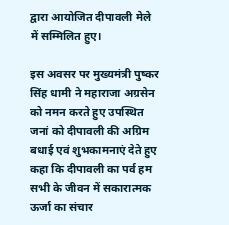द्वारा आयोजित दीपावली मेले में सम्मिलित हुए।

इस अवसर पर मुख्यमंत्री पुष्कर सिंह धामी ने महाराजा अग्रसेन को नमन करते हुए उपस्थित जनां को दीपावली की अग्रिम बधाई एवं शुभकामनाएं देते हुए कहा कि दीपावली का पर्व हम सभी के जीवन में सकारात्मक ऊर्जा का संचार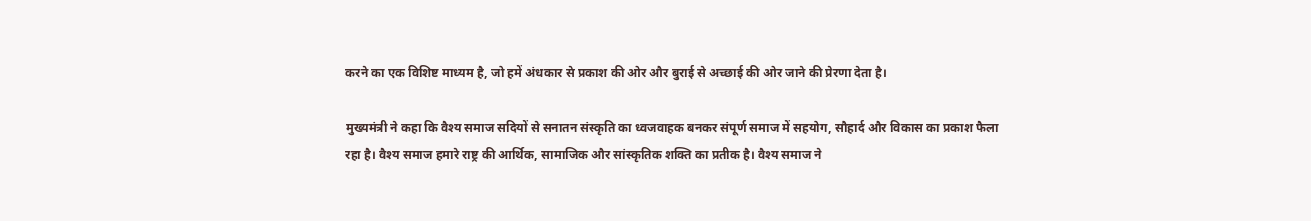करने का एक विशिष्ट माध्यम है, जो हमें अंधकार से प्रकाश की ओर और बुराई से अच्छाई की ओर जाने की प्रेरणा देता है।

मुख्यमंत्री ने कहा कि वैश्य समाज सदियों से सनातन संस्कृति का ध्वजवाहक बनकर संपूर्ण समाज में सहयोग, सौहार्द और विकास का प्रकाश फैला रहा है। वैश्य समाज हमारे राष्ट्र की आर्थिक, सामाजिक और सांस्कृतिक शक्ति का प्रतीक है। वैश्य समाज ने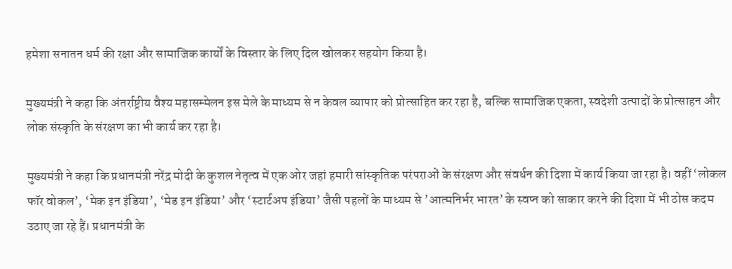हमेशा सनातन धर्म की रक्षा और सामाजिक कार्यों के विस्तार के लिए दिल खोलकर सहयोग किया है।

मुख्यमंत्री ने कहा कि अंतर्राष्ट्रीय वैश्य महासम्मेलन इस मेले के माध्यम से न केवल व्यापार को प्रोत्साहित कर रहा है, बल्कि सामाजिक एकता, स्वदेशी उत्पादों के प्रोत्साहन और लोक संस्कृति के संरक्षण का भी कार्य कर रहा है।

मुख्यमंत्री ने कहा कि प्रधानमंत्री नरेंद्र मोदी के कुशल नेतृत्व में एक ओर जहां हमारी सांस्कृतिक परंपराओं के संरक्षण और संवर्धन की दिशा में कार्य किया जा रहा है। वहीं ‘लोकल फॉर वोकल’, ‘मेक इन इंडिया’, ‘मेड इन इंडिया’ और ‘स्टार्टअप इंडिया’ जैसी पहलों के माध्यम से ’आत्मनिर्भर भारत’ के स्वप्न को साकार करने की दिशा में भी ठोस कदम उठाए जा रहे हैं। प्रधानमंत्री के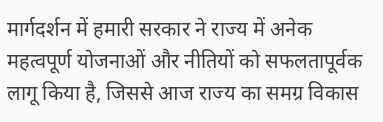मार्गदर्शन में हमारी सरकार ने राज्य में अनेक महत्वपूर्ण योजनाओं और नीतियों को सफलतापूर्वक लागू किया है, जिससे आज राज्य का समग्र विकास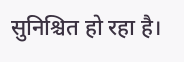सुनिश्चित हो रहा है।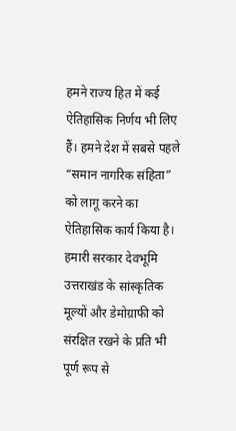हमने राज्य हित में कई ऐतिहासिक निर्णय भी लिए हैं। हमने देश में सबसे पहले “समान नागरिक संहिता” को लागू करने का ऐतिहासिक कार्य किया है। हमारी सरकार देवभूमि उत्तराखंड के सांस्कृतिक मूल्यों और डेमोग्राफी को संरक्षित रखने के प्रति भी पूर्ण रूप से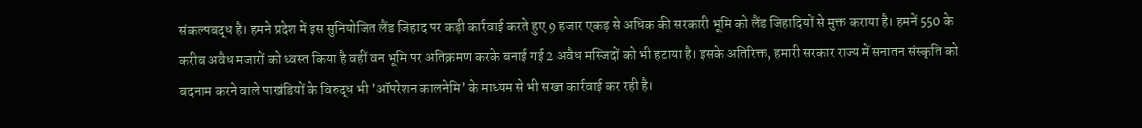संकल्पबद्ध है। हमने प्रदेश में इस सुनियोजित लैंड जिहाद पर कड़ी कार्रवाई करते हुए 9 हजार एकड़ से अधिक की सरकारी भूमि को लैंड जिहादियों से मुक्त कराया है। हमनें 550 के करीब अवैध मजारों को ध्वस्त किया है वहीं वन भूमि पर अतिक्रमण करके बनाई गई 2 अवैध मस्जिदों को भी हटाया है। इसके अतिरिक्त, हमारी सरकार राज्य में सनातन संस्कृति को बदनाम करने वाले पाखंडियों के विरुद्ध भी ’ऑपरेशन कालनेमि’ के माध्यम से भी सख्त कार्रवाई कर रही है।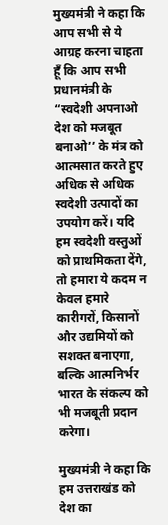मुख्यमंत्री ने कहा कि आप सभी से ये आग्रह करना चाहता हूँ कि आप सभी प्रधानमंत्री के “स्वदेशी अपनाओ देश को मजबूत बनाओ’’ के मंत्र को आत्मसात करते हुए अधिक से अधिक स्वदेशी उत्पादों का उपयोग करें। यदि हम स्वदेशी वस्तुओं को प्राथमिकता देंगे, तो हमारा ये कदम न केवल हमारे कारीगरों, किसानों और उद्यमियों को सशक्त बनाएगा, बल्कि आत्मनिर्भर भारत के संकल्प को भी मजबूती प्रदान करेगा।

मुख्यमंत्री ने कहा कि हम उत्तराखंड को देश का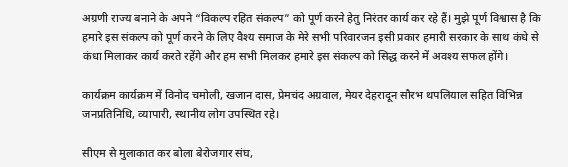अग्रणी राज्य बनाने के अपने “विकल्प रहित संकल्प” को पूर्ण करने हेतु निरंतर कार्य कर रहे हैं। मुझे पूर्ण विश्वास है कि हमारे इस संकल्प को पूर्ण करने के लिए वैश्य समाज के मेरे सभी परिवारजन इसी प्रकार हमारी सरकार के साथ कंधे से कंधा मिलाकर कार्य करते रहेंगे और हम सभी मिलकर हमारे इस संकल्प को सिद्ध करने में अवश्य सफल होंगे।

कार्यक्रम कार्यक्रम में विनोद चमोली, खजान दास, प्रेमचंद अग्रवाल, मेयर देहरादून सौरभ थपलियाल सहित विभिन्न जनप्रतिनिधि, व्यापारी, स्थानीय लोग उपस्थित रहे।

सीएम से मुलाकात कर बोला बेरोजगार संघ,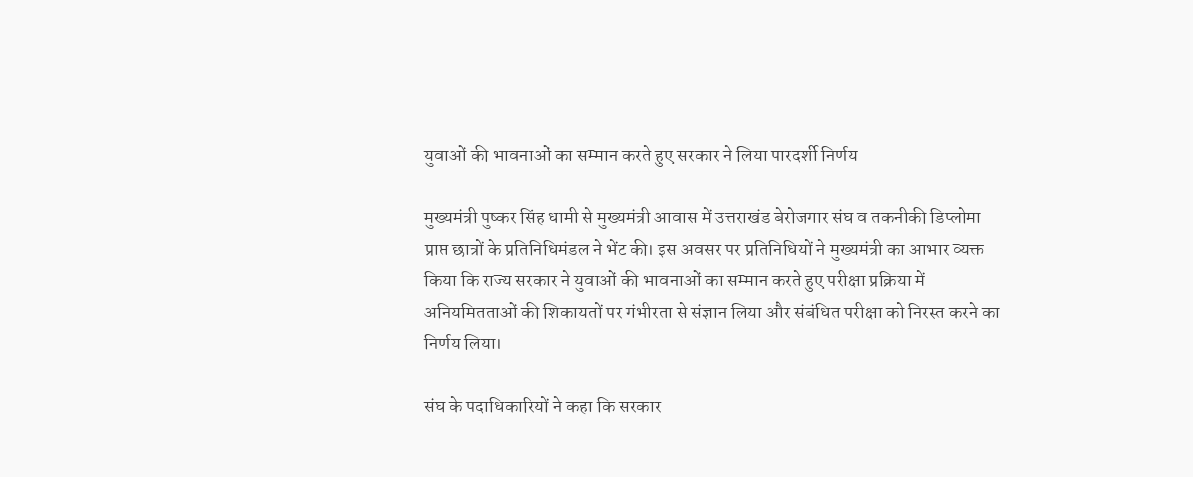युवाओं की भावनाओं का सम्मान करते हुए सरकार ने लिया पारदर्शी निर्णय

मुख्यमंत्री पुष्कर सिंह धामी से मुख्यमंत्री आवास में उत्तराखंड बेरोजगार संघ व तकनीकी डिप्लोमा प्राप्त छात्रों के प्रतिनिधिमंडल ने भेंट की। इस अवसर पर प्रतिनिधियों ने मुख्यमंत्री का आभार व्यक्त किया कि राज्य सरकार ने युवाओं की भावनाओं का सम्मान करते हुए परीक्षा प्रक्रिया में अनियमितताओं की शिकायतों पर गंभीरता से संज्ञान लिया और संबंधित परीक्षा को निरस्त करने का निर्णय लिया।

संघ के पदाधिकारियों ने कहा कि सरकार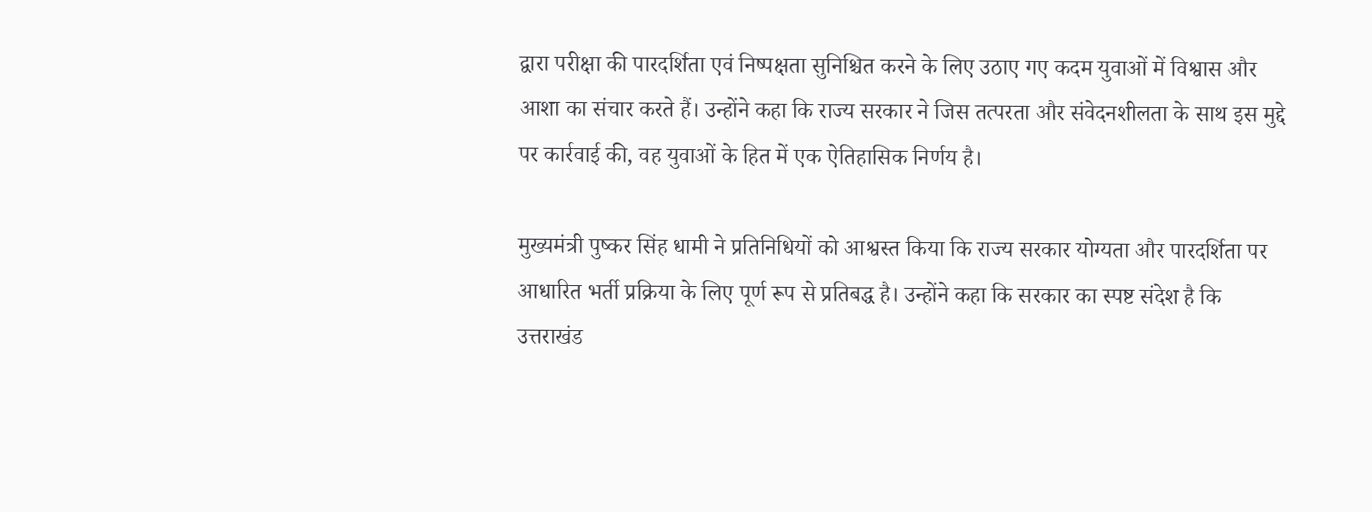द्वारा परीक्षा की पारदर्शिता एवं निष्पक्षता सुनिश्चित करने के लिए उठाए गए कदम युवाओं में विश्वास और आशा का संचार करते हैं। उन्होंने कहा कि राज्य सरकार ने जिस तत्परता और संवेदनशीलता के साथ इस मुद्दे पर कार्रवाई की, वह युवाओं के हित में एक ऐतिहासिक निर्णय है।

मुख्यमंत्री पुष्कर सिंह धामी ने प्रतिनिधियों को आश्वस्त किया कि राज्य सरकार योग्यता और पारदर्शिता पर आधारित भर्ती प्रक्रिया के लिए पूर्ण रूप से प्रतिबद्ध है। उन्होंने कहा कि सरकार का स्पष्ट संदेश है कि उत्तराखंड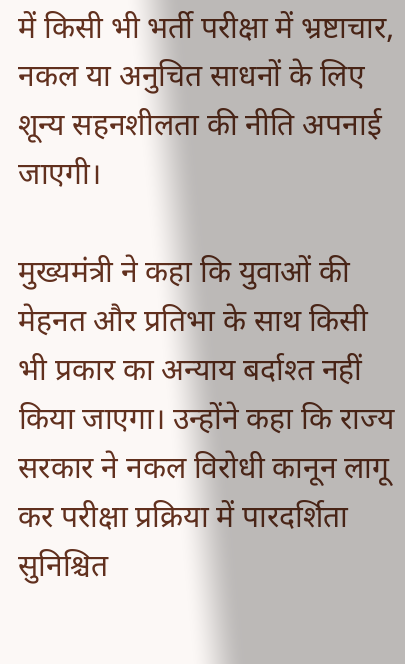में किसी भी भर्ती परीक्षा में भ्रष्टाचार, नकल या अनुचित साधनों के लिए शून्य सहनशीलता की नीति अपनाई जाएगी।

मुख्यमंत्री ने कहा कि युवाओं की मेहनत और प्रतिभा के साथ किसी भी प्रकार का अन्याय बर्दाश्त नहीं किया जाएगा। उन्होंने कहा कि राज्य सरकार ने नकल विरोधी कानून लागू कर परीक्षा प्रक्रिया में पारदर्शिता सुनिश्चित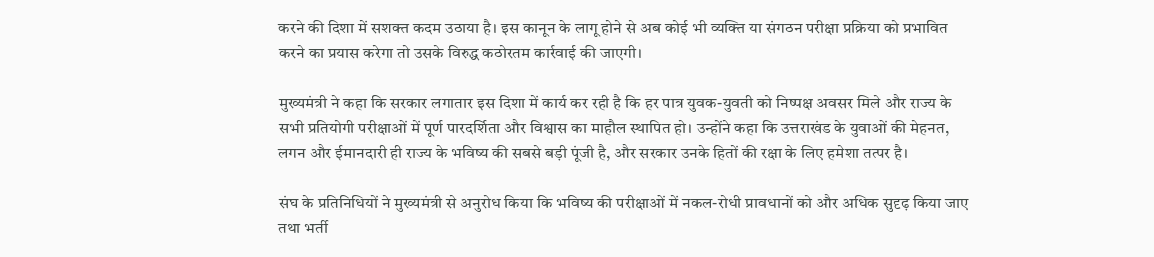करने की दिशा में सशक्त कदम उठाया है। इस कानून के लागू होने से अब कोई भी व्यक्ति या संगठन परीक्षा प्रक्रिया को प्रभावित करने का प्रयास करेगा तो उसके विरुद्ध कठोरतम कार्रवाई की जाएगी।

मुख्यमंत्री ने कहा कि सरकार लगातार इस दिशा में कार्य कर रही है कि हर पात्र युवक-युवती को निष्पक्ष अवसर मिले और राज्य के सभी प्रतियोगी परीक्षाओं में पूर्ण पारदर्शिता और विश्वास का माहौल स्थापित हो। उन्होंने कहा कि उत्तराखंड के युवाओं की मेहनत, लगन और ईमानदारी ही राज्य के भविष्य की सबसे बड़ी पूंजी है, और सरकार उनके हितों की रक्षा के लिए हमेशा तत्पर है।

संघ के प्रतिनिधियों ने मुख्यमंत्री से अनुरोध किया कि भविष्य की परीक्षाओं में नकल-रोधी प्रावधानों को और अधिक सुदृढ़ किया जाए तथा भर्ती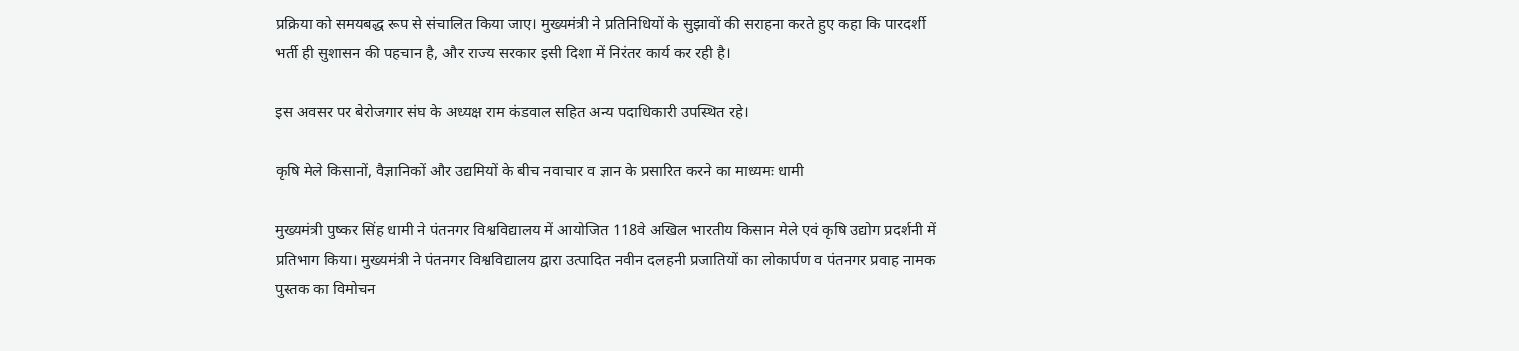प्रक्रिया को समयबद्ध रूप से संचालित किया जाए। मुख्यमंत्री ने प्रतिनिधियों के सुझावों की सराहना करते हुए कहा कि पारदर्शी भर्ती ही सुशासन की पहचान है, और राज्य सरकार इसी दिशा में निरंतर कार्य कर रही है।

इस अवसर पर बेरोजगार संघ के अध्यक्ष राम कंडवाल सहित अन्य पदाधिकारी उपस्थित रहे।

कृषि मेले किसानों, वैज्ञानिकों और उद्यमियों के बीच नवाचार व ज्ञान के प्रसारित करने का माध्यमः धामी

मुख्यमंत्री पुष्कर सिंह धामी ने पंतनगर विश्वविद्यालय में आयोजित 118वे अखिल भारतीय किसान मेले एवं कृषि उद्योग प्रदर्शनी में प्रतिभाग किया। मुख्यमंत्री ने पंतनगर विश्वविद्यालय द्वारा उत्पादित नवीन दलहनी प्रजातियों का लोकार्पण व पंतनगर प्रवाह नामक पुस्तक का विमोचन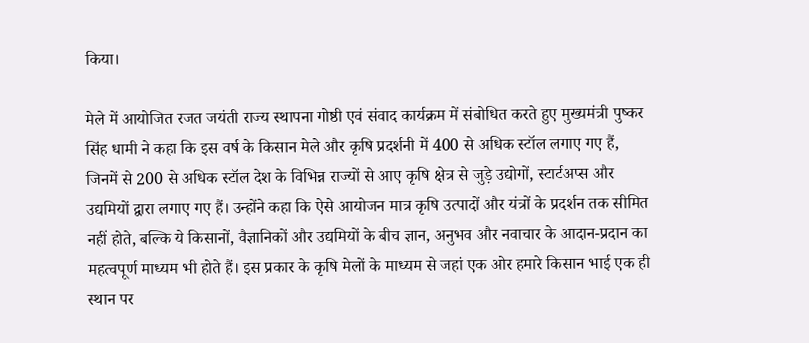किया।

मेले में आयोजित रजत जयंती राज्य स्थापना गोष्ठी एवं संवाद कार्यक्रम में संबोधित करते हुए मुख्यमंत्री पुष्कर सिंह धामी ने कहा कि इस वर्ष के किसान मेले और कृषि प्रदर्शनी में 400 से अधिक स्टॉल लगाए गए हैं, जिनमें से 200 से अधिक स्टॉल देश के विभिन्न राज्यों से आए कृषि क्षेत्र से जुड़े उद्योगों, स्टार्टअप्स और उद्यमियों द्वारा लगाए गए हैं। उन्होंने कहा कि ऐसे आयोजन मात्र कृषि उत्पादों और यंत्रों के प्रदर्शन तक सीमित नहीं होते, बल्कि ये किसानों, वैज्ञानिकों और उद्यमियों के बीच ज्ञान, अनुभव और नवाचार के आदान-प्रदान का महत्वपूर्ण माध्यम भी होते हैं। इस प्रकार के कृषि मेलों के माध्यम से जहां एक ओर हमारे किसान भाई एक ही स्थान पर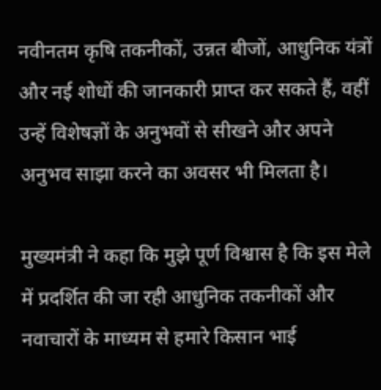नवीनतम कृषि तकनीकों, उन्नत बीजों, आधुनिक यंत्रों और नई शोधों की जानकारी प्राप्त कर सकते हैं, वहीं उन्हें विशेषज्ञों के अनुभवों से सीखने और अपने अनुभव साझा करने का अवसर भी मिलता है।

मुख्यमंत्री ने कहा कि मुझे पूर्ण विश्वास है कि इस मेले में प्रदर्शित की जा रही आधुनिक तकनीकों और नवाचारों के माध्यम से हमारे किसान भाई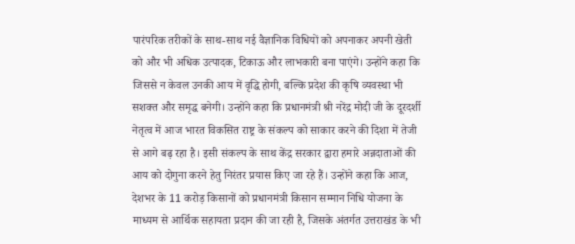पारंपरिक तरीकों के साथ-साथ नई वैज्ञानिक विधियों को अपनाकर अपनी खेती को और भी अधिक उत्पादक, टिकाऊ और लाभकारी बना पाएंगे। उन्होंने कहा कि जिससे न केवल उनकी आय में वृद्धि होगी, बल्कि प्रदेश की कृषि व्यवस्था भी सशक्त और समृद्ध बनेगी। उन्होंने कहा कि प्रधानमंत्री श्री नरेंद्र मोदी जी के दूरदर्शी नेतृत्व में आज भारत विकसित राष्ट्र के संकल्प को साकार करने की दिशा में तेजी से आगे बढ़ रहा है। इसी संकल्प के साथ केंद्र सरकार द्वारा हमारे अन्नदाताओं की आय को दोगुना करने हेतु निरंतर प्रयास किए जा रहे हैं। उन्होंने कहा कि आज, देशभर के 11 करोड़ किसानों को प्रधानमंत्री किसान सम्मान निधि योजना के माध्यम से आर्थिक सहायता प्रदान की जा रही है, जिसके अंतर्गत उत्तराखंड के भी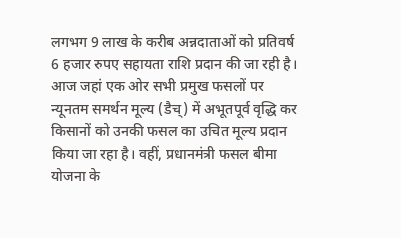लगभग 9 लाख के करीब अन्नदाताओं को प्रतिवर्ष 6 हजार रुपए सहायता राशि प्रदान की जा रही है। आज जहां एक ओर सभी प्रमुख फसलों पर न्यूनतम समर्थन मूल्य (डैच्) में अभूतपूर्व वृद्धि कर किसानों को उनकी फसल का उचित मूल्य प्रदान किया जा रहा है। वहीं, प्रधानमंत्री फसल बीमा योजना के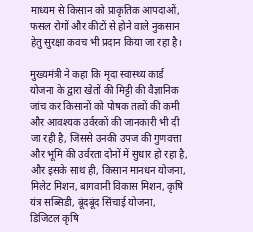माध्यम से किसान को प्राकृतिक आपदाओं, फसल रोगों और कीटों से होने वाले नुकसान हेतु सुरक्षा कवच भी प्रदान किया जा रहा है।

मुख्यमंत्री ने कहा कि मृदा स्वास्थ्य कार्ड योजना के द्वारा खेतों की मिट्टी की वैज्ञानिक जांच कर किसानों को पोषक तत्वों की कमी और आवश्यक उर्वरकों की जानकारी भी दी जा रही है, जिससे उनकी उपज की गुणवत्ता और भूमि की उर्वरता दोनों में सुधार हो रहा है, और इसके साथ ही, किसान मानधन योजना, मिलेट मिशन, बागवानी विकास मिशन, कृषि यंत्र सब्सिडी, बूंदबूंद सिंचाई योजना, डिजिटल कृषि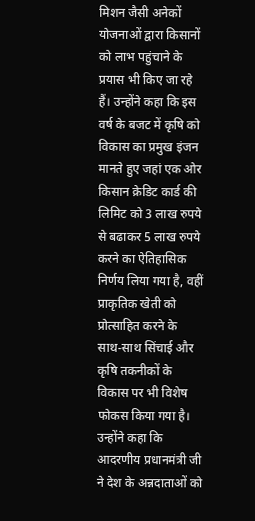मिशन जैसी अनेकों योजनाओं द्वारा किसानों को लाभ पहुंचाने के प्रयास भी किए जा रहे हैं। उन्होंने कहा कि इस वर्ष के बजट में कृषि को विकास का प्रमुख इंजन मानते हुए जहां एक ओर किसान क्रेडिट कार्ड की लिमिट को 3 लाख रुपये से बढाकर 5 लाख रुपये करने का ऐतिहासिक निर्णय लिया गया है, वहीं प्राकृतिक खेती को प्रोत्साहित करने के साथ-साथ सिंचाई और कृषि तकनीकों के विकास पर भी विशेष फोकस किया गया है। उन्होंने कहा कि आदरणीय प्रधानमंत्री जी ने देश के अन्नदाताओं को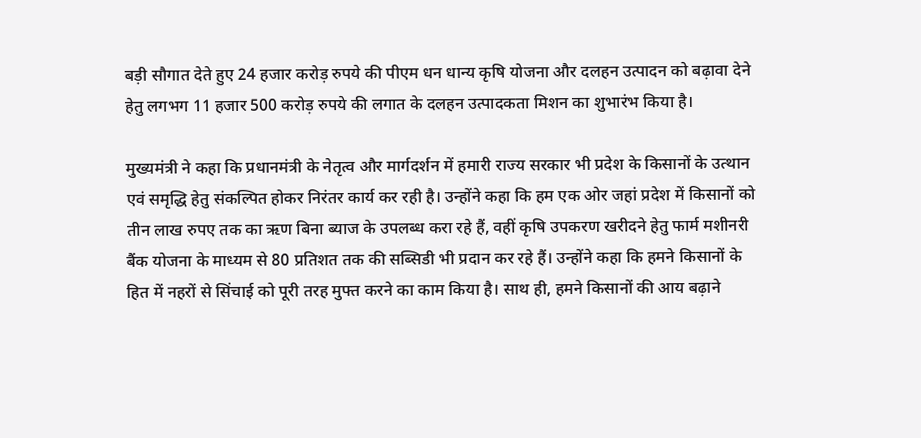बड़ी सौगात देते हुए 24 हजार करोड़ रुपये की पीएम धन धान्य कृषि योजना और दलहन उत्पादन को बढ़ावा देने हेतु लगभग 11 हजार 500 करोड़ रुपये की लगात के दलहन उत्पादकता मिशन का शुभारंभ किया है।

मुख्यमंत्री ने कहा कि प्रधानमंत्री के नेतृत्व और मार्गदर्शन में हमारी राज्य सरकार भी प्रदेश के किसानों के उत्थान एवं समृद्धि हेतु संकल्पित होकर निरंतर कार्य कर रही है। उन्होंने कहा कि हम एक ओर जहां प्रदेश में किसानों को तीन लाख रुपए तक का ऋण बिना ब्याज के उपलब्ध करा रहे हैं, वहीं कृषि उपकरण खरीदने हेतु फार्म मशीनरी बैंक योजना के माध्यम से 80 प्रतिशत तक की सब्सिडी भी प्रदान कर रहे हैं। उन्होंने कहा कि हमने किसानों के हित में नहरों से सिंचाई को पूरी तरह मुफ्त करने का काम किया है। साथ ही, हमने किसानों की आय बढ़ाने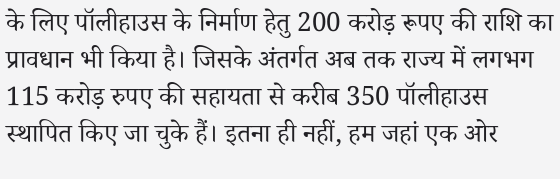के लिए पॉलीहाउस के निर्माण हेतु 200 करोड़ रूपए की राशि का प्रावधान भी किया है। जिसके अंतर्गत अब तक राज्य में लगभग 115 करोड़ रुपए की सहायता से करीब 350 पॉलीहाउस स्थापित किए जा चुके हैं। इतना ही नहीं, हम जहां एक ओर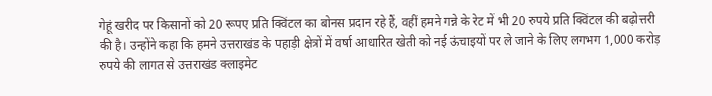गेहूं खरीद पर किसानों को 20 रूपए प्रति क्विंटल का बोनस प्रदान रहे हैं, वहीं हमने गन्ने के रेट में भी 20 रुपये प्रति क्विंटल की बढ़ोत्तरी की है। उन्होंने कहा कि हमने उत्तराखंड के पहाड़ी क्षेत्रों में वर्षा आधारित खेती को नई ऊंचाइयों पर ले जाने के लिए लगभग 1,000 करोड़ रुपये की लागत से उत्तराखंड क्लाइमेट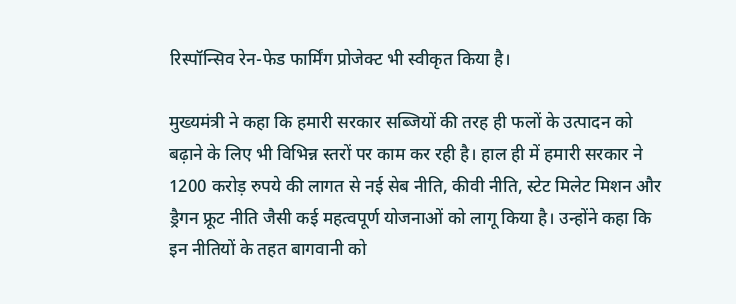रिस्पॉन्सिव रेन-फेड फार्मिंग प्रोजेक्ट भी स्वीकृत किया है।

मुख्यमंत्री ने कहा कि हमारी सरकार सब्जियों की तरह ही फलों के उत्पादन को बढ़ाने के लिए भी विभिन्न स्तरों पर काम कर रही है। हाल ही में हमारी सरकार ने 1200 करोड़ रुपये की लागत से नई सेब नीति, कीवी नीति, स्टेट मिलेट मिशन और ड्रैगन फ्रूट नीति जैसी कई महत्वपूर्ण योजनाओं को लागू किया है। उन्होंने कहा कि इन नीतियों के तहत बागवानी को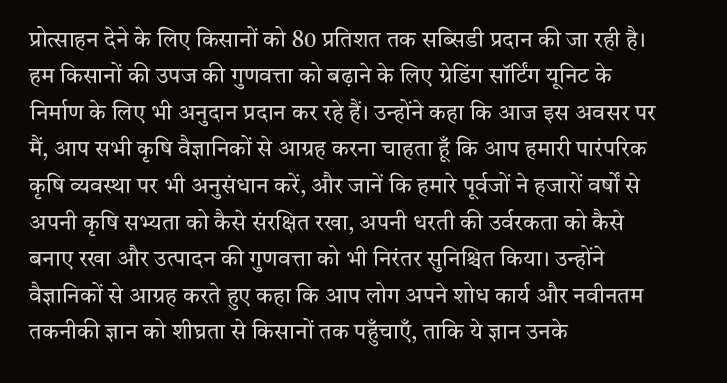प्रोत्साहन देने के लिए किसानों को 80 प्रतिशत तक सब्सिडी प्रदान की जा रही है। हम किसानों की उपज की गुणवत्ता को बढ़ाने के लिए ग्रेडिंग सॉर्टिंग यूनिट के निर्माण के लिए भी अनुदान प्रदान कर रहे हैं। उन्होंने कहा कि आज इस अवसर पर मैं, आप सभी कृषि वैज्ञानिकों से आग्रह करना चाहता हूँ कि आप हमारी पारंपरिक कृषि व्यवस्था पर भी अनुसंधान करें, और जानें कि हमारे पूर्वजों ने हजारों वर्षों से अपनी कृषि सभ्यता को कैसे संरक्षित रखा, अपनी धरती की उर्वरकता को कैसे बनाए रखा और उत्पादन की गुणवत्ता को भी निरंतर सुनिश्चित किया। उन्होंने वैज्ञानिकों से आग्रह करते हुए कहा कि आप लोग अपने शोध कार्य और नवीनतम तकनीकी ज्ञान को शीघ्रता से किसानों तक पहुँचाएँ, ताकि ये ज्ञान उनके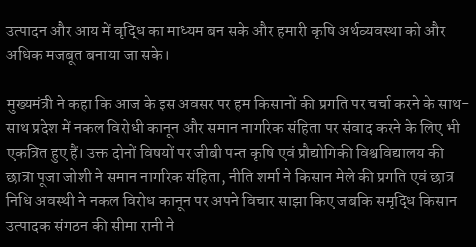उत्पादन और आय में वृद्धि का माध्यम बन सके और हमारी कृषि अर्थव्यवस्था को और अधिक मजबूत बनाया जा सके।

मुख्यमंत्री ने कहा कि आज के इस अवसर पर हम किसानों की प्रगति पर चर्चा करने के साथ-साथ प्रदेश में नकल विरोधी कानून और समान नागरिक संहिता पर संवाद करने के लिए भी एकत्रित हुए हैं। उक्त दोनों विषयों पर जीबी पन्त कृषि एवं प्रौद्योगिकी विश्वविद्यालय की छात्रा पूजा जोशी ने समान नागरिक संहिता, नीति शर्मा ने किसान मेले की प्रगति एवं छात्र निधि अवस्थी ने नकल विरोध कानून पर अपने विचार साझा किए जबकि समृद्धि किसान उत्पादक संगठन की सीमा रानी ने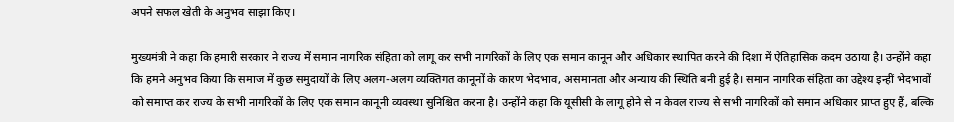अपने सफल खेती के अनुभव साझा किए।

मुख्यमंत्री ने कहा कि हमारी सरकार ने राज्य में समान नागरिक संहिता को लागू कर सभी नागरिकों के लिए एक समान कानून और अधिकार स्थापित करने की दिशा में ऐतिहासिक कदम उठाया है। उन्होंने कहा कि हमने अनुभव किया कि समाज में कुछ समुदायों के लिए अलग-अलग व्यक्तिगत कानूनों के कारण भेदभाव, असमानता और अन्याय की स्थिति बनी हुई है। समान नागरिक संहिता का उद्देश्य इन्हीं भेदभावों को समाप्त कर राज्य के सभी नागरिकों के लिए एक समान कानूनी व्यवस्था सुनिश्चित करना है। उन्होंने कहा कि यूसीसी के लागू होने से न केवल राज्य से सभी नागरिकों को समान अधिकार प्राप्त हुए हैं, बल्कि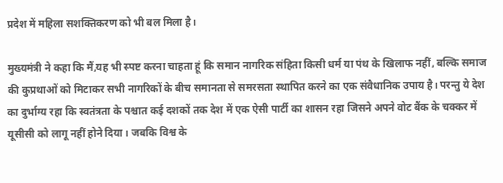प्रदेश में महिला सशक्तिकरण को भी बल मिला है।

मुख्यमंत्री ने कहा कि मैं,यह भी स्पष्ट करना चाहता हूं कि समान नागरिक संहिता किसी धर्म या पंथ के खिलाफ नहीं, बल्कि समाज की कुप्रथाओं को मिटाकर सभी नागरिकों के बीच समानता से समरसता स्थापित करने का एक संवैधानिक उपाय है। परन्तु ये देश का दुर्भाग्य रहा कि स्वतंत्रता के पश्चात कई दशकों तक देश में एक ऐसी पार्टी का शासन रहा जिसने अपने वोट बैंक के चक्कर में यूसीसी को लागू नहीं होने दिया। जबकि विश्व के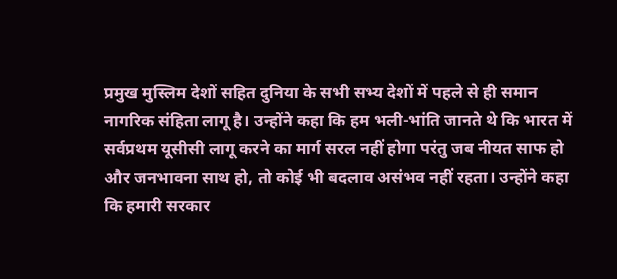प्रमुख मुस्लिम देशों सहित दुनिया के सभी सभ्य देशों में पहले से ही समान नागरिक संहिता लागू है। उन्होंने कहा कि हम भली-भांति जानते थे कि भारत में सर्वप्रथम यूसीसी लागू करने का मार्ग सरल नहीं होगा परंतु जब नीयत साफ हो और जनभावना साथ हो, तो कोई भी बदलाव असंभव नहीं रहता। उन्होंने कहा कि हमारी सरकार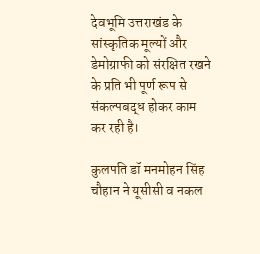देवभूमि उत्तराखंड के सांस्कृतिक मूल्यों और डेमोग्राफी को संरक्षित रखने के प्रति भी पूर्ण रूप से संकल्पबद्ध होकर काम कर रही है।

कुलपति डॉ मनमोहन सिंह चौहान ने यूसीसी व नकल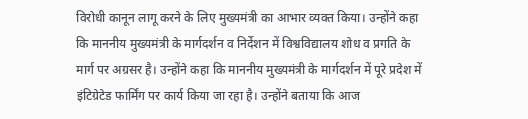विरोधी कानून लागू करने के लिए मुख्यमंत्री का आभार व्यक्त किया। उन्होंने कहा कि माननीय मुख्यमंत्री के मार्गदर्शन व निर्देशन में विश्वविद्यालय शोध व प्रगति के मार्ग पर अग्रसर है। उन्होंने कहा कि माननीय मुख्यमंत्री के मार्गदर्शन में पूरे प्रदेश में इंटिग्रेटेड फार्मिंग पर कार्य किया जा रहा है। उन्होंने बताया कि आज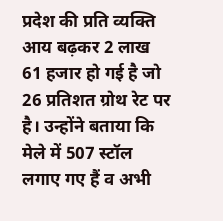प्रदेश की प्रति व्यक्ति आय बढ़कर 2 लाख 61 हजार हो गई है जो 26 प्रतिशत ग्रोथ रेट पर है। उन्होंने बताया कि मेले में 507 स्टॉल लगाए गए हैं व अभी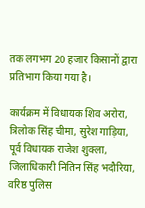तक लगभग 20 हजार किसानों द्वारा प्रतिभाग किया गया है।

कार्यक्रम में विधायक शिव अरोरा, त्रिलोक सिंह चीमा, सुरेश गाड़िया, पूर्व विधायक राजेश शुक्ला, जिलाधिकारी नितिन सिंह भदौरिया, वरिष्ठ पुलिस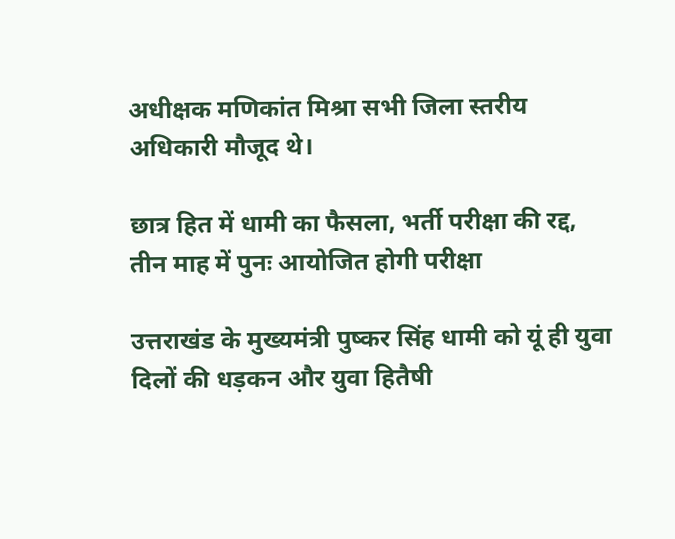अधीक्षक मणिकांत मिश्रा सभी जिला स्तरीय अधिकारी मौजूद थे।

छात्र हित में धामी का फैसला, भर्ती परीक्षा की रद्द, तीन माह में पुनः आयोजित होगी परीक्षा

उत्तराखंड के मुख्यमंत्री पुष्कर सिंह धामी को यूं ही युवा दिलों की धड़कन और युवा हितैषी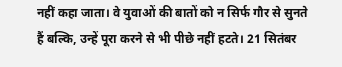नहीं कहा जाता। वे युवाओं की बातों को न सिर्फ गौर से सुनते हैं बल्कि, उन्हें पूरा करने से भी पीछे नहीं हटते। 21 सितंबर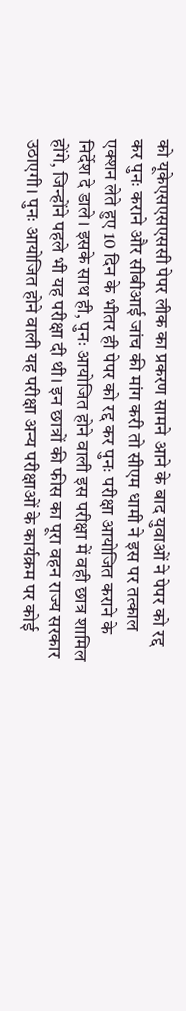को यूकेएसएसएससी पेपर लीक का प्रकरण सामने आने के बाद युवाओं ने पेपर को रद्द कर पुनः कराने और सीबीआई जांच की मांग करी तो सीएम धामी ने इस पर तत्काल एक्शन लेते हुए 10 दिन के भीतर ही पेपर को रद्द कर पुनः परीक्षा आयोजित कराने के निर्देश दे डाले। इसके साथ ही, पुनः आयोजित होने वाली इस परीक्षा में वही छात्र शामिल होंगे, जिन्होंने पहले भी यह परीक्षा दी थी। इन छात्रों की फीस का पूरा वहन राज्य सरकार उठाएगी। पुनः आयोजित होने वाली यह परीक्षा अन्य परीक्षाओं के कार्यक्रम पर कोई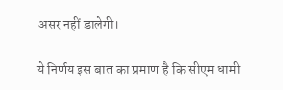असर नहीं डालेगी।

ये निर्णय इस बात का प्रमाण है कि सीएम धामी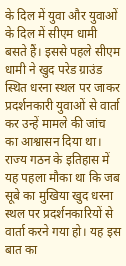के दिल में युवा और युवाओं के दिल में सीएम धामी बसते हैं। इससे पहले सीएम धामी ने खुद परेड ग्राउंड स्थित धरना स्थल पर जाकर प्रदर्शनकारी युवाओं से वार्ता कर उन्हें मामले की जांच का आश्वासन दिया था। राज्य गठन के इतिहास में यह पहला मौका था कि जब सूबे का मुखिया खुद धरना स्थल पर प्रदर्शनकारियों से वार्ता करने गया हो। यह इस बात का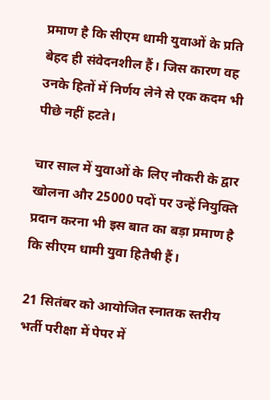प्रमाण है कि सीएम धामी युवाओं के प्रति बेहद ही संवेदनशील हैं। जिस कारण वह उनके हितों में निर्णय लेने से एक कदम भी पीछे नहीं हटते।

चार साल में युवाओं के लिए नौकरी के द्वार खोलना और 25000 पदों पर उन्हें नियुक्ति प्रदान करना भी इस बात का बड़ा प्रमाण है कि सीएम धामी युवा हितैषी हैं।

21 सितंबर को आयोजित स्नातक स्तरीय भर्ती परीक्षा में पेपर में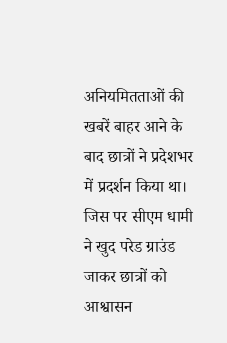अनियमितताओं की खबरें बाहर आने के बाद छात्रों ने प्रदेशभर में प्रदर्शन किया था। जिस पर सीएम धामी ने खुद परेड ग्राउंड जाकर छात्रों को आश्वासन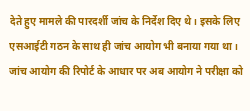देते हुए मामले की पारदर्शी जांच के निर्देश दिए थे। इसके लिए एसआईटी गठन के साथ ही जांच आयोग भी बनाया गया था। जांच आयोग की रिपोर्ट के आधार पर अब आयोग ने परीक्षा को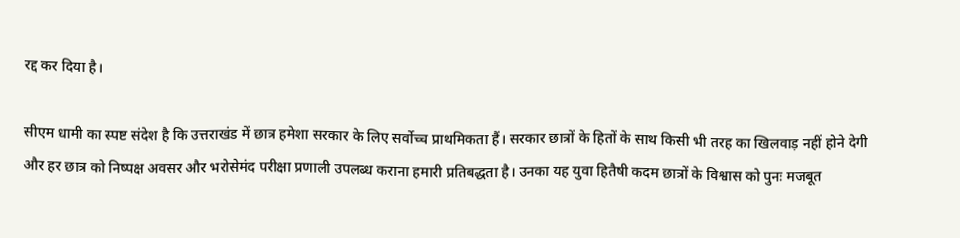रद्द कर दिया है।

सीएम धामी का स्पष्ट संदेश है कि उत्तराखंड में छात्र हमेशा सरकार के लिए सर्वोच्च प्राथमिकता हैं। सरकार छात्रों के हितों के साथ किसी भी तरह का खिलवाड़ नहीं होने देगी और हर छात्र को निष्पक्ष अवसर और भरोसेमंद परीक्षा प्रणाली उपलब्ध कराना हमारी प्रतिबद्धता है। उनका यह युवा हितैषी कदम छात्रों के विश्वास को पुनः मजबूत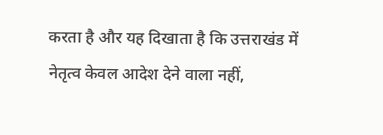करता है और यह दिखाता है कि उत्तराखंड में नेतृत्व केवल आदेश देने वाला नहीं,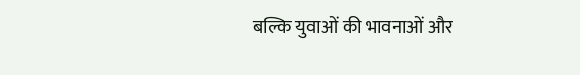बल्कि युवाओं की भावनाओं और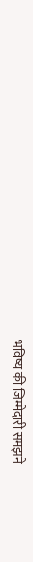भविष्य की जिम्मेदारी समझने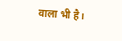वाला भी है।